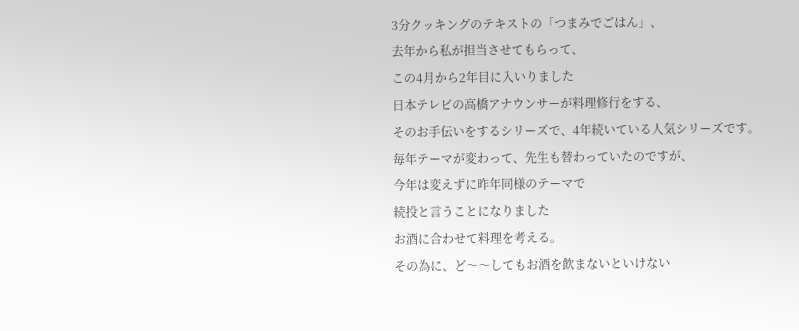3分クッキングのテキストの「つまみでごはん」、
去年から私が担当させてもらって、
この4月から2年目に入いりました
日本テレビの高橋アナウンサーが料理修行をする、
そのお手伝いをするシリーズで、4年続いている人気シリーズです。
毎年テーマが変わって、先生も替わっていたのですが、
今年は変えずに昨年同様のテーマで
続投と言うことになりました
お酒に合わせて料理を考える。
その為に、ど〜〜してもお酒を飲まないといけない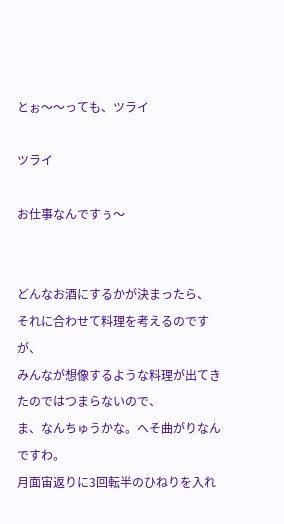とぉ〜〜っても、ツライ

ツライ

お仕事なんですぅ〜


どんなお酒にするかが決まったら、
それに合わせて料理を考えるのですが、
みんなが想像するような料理が出てきたのではつまらないので、
ま、なんちゅうかな。へそ曲がりなんですわ。
月面宙返りに3回転半のひねりを入れ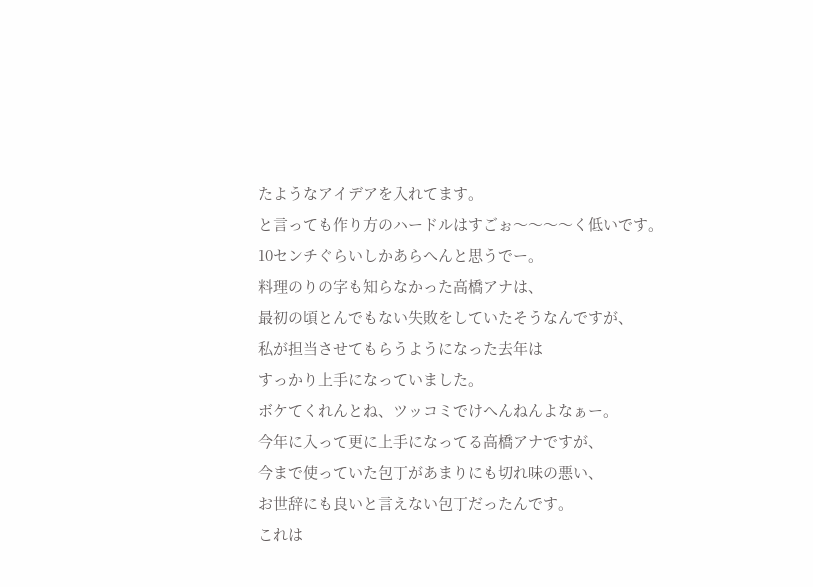たようなアイデアを入れてます。
と言っても作り方のハードルはすごぉ〜〜〜〜く低いです。
10センチぐらいしかあらへんと思うでー。
料理のりの字も知らなかった高橋アナは、
最初の頃とんでもない失敗をしていたそうなんですが、
私が担当させてもらうようになった去年は
すっかり上手になっていました。
ボケてくれんとね、ツッコミでけへんねんよなぁー。
今年に入って更に上手になってる高橋アナですが、
今まで使っていた包丁があまりにも切れ味の悪い、
お世辞にも良いと言えない包丁だったんです。
これは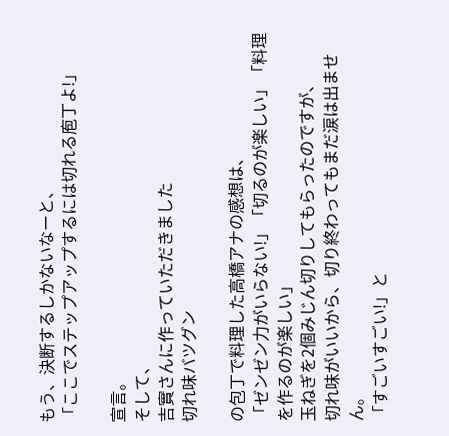もう、決断するしかないなーと、
「ここでステップアップするには切れる庖丁よ!」

宣言。
そして、
吉實さんに作っていただきました
切れ味バツグン

の包丁で料理した高橋アナの感想は、
「ゼンゼン力がいらない!」「切るのが楽しい」「料理を作るのが楽しい」
玉ねぎを2個みじん切りしてもらったのですが、
切れ味がいいから、切り終わってもまだ涙は出ません。
「すごいすごい!」と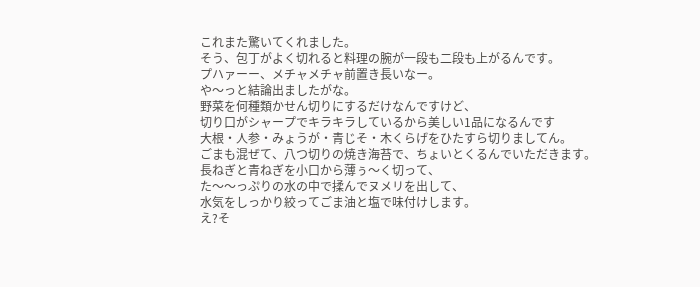これまた驚いてくれました。
そう、包丁がよく切れると料理の腕が一段も二段も上がるんです。
プハァーー、メチャメチャ前置き長いなー。
や〜っと結論出ましたがな。
野菜を何種類かせん切りにするだけなんですけど、
切り口がシャープでキラキラしているから美しい1品になるんです
大根・人参・みょうが・青じそ・木くらげをひたすら切りましてん。
ごまも混ぜて、八つ切りの焼き海苔で、ちょいとくるんでいただきます。
長ねぎと青ねぎを小口から薄ぅ〜く切って、
た〜〜っぷりの水の中で揉んでヌメリを出して、
水気をしっかり絞ってごま油と塩で味付けします。
え?そ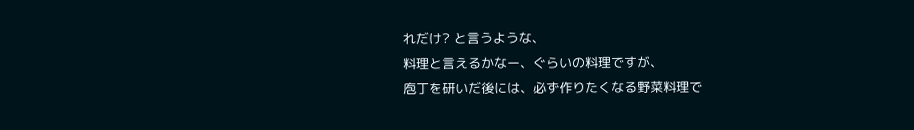れだけ? と言うような、
料理と言えるかなー、ぐらいの料理ですが、
庖丁を研いだ後には、必ず作りたくなる野菜料理で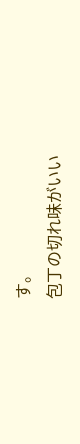す。
包丁の切れ味がいい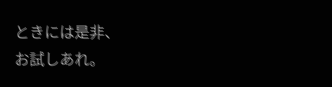ときには是非、
お試しあれ。